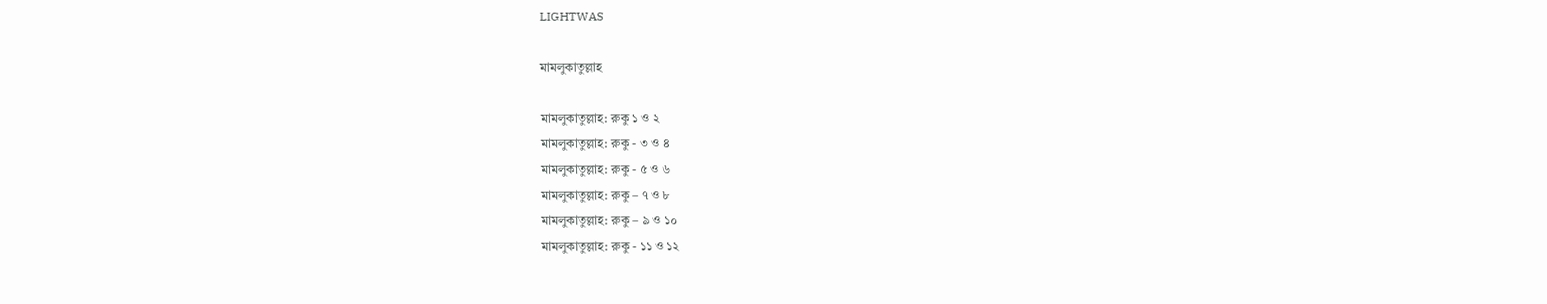LIGHTWAS

মামলুকাতুল্লাহ

মামলুকাতুল্লাহ: রুকু ১ ও ২
মামলুকাতুল্লাহ: রুকু - ৩ ও ৪
মামলুকাতুল্লাহ: রুকু - ৫ ও ৬
মামলুকাতুল্লাহ: রুকু – ৭ ও ৮
মামলুকাতুল্লাহ: রুকু – ৯ ও ১০
মামলুকাতুল্লাহ: রুকু - ১১ ও ১২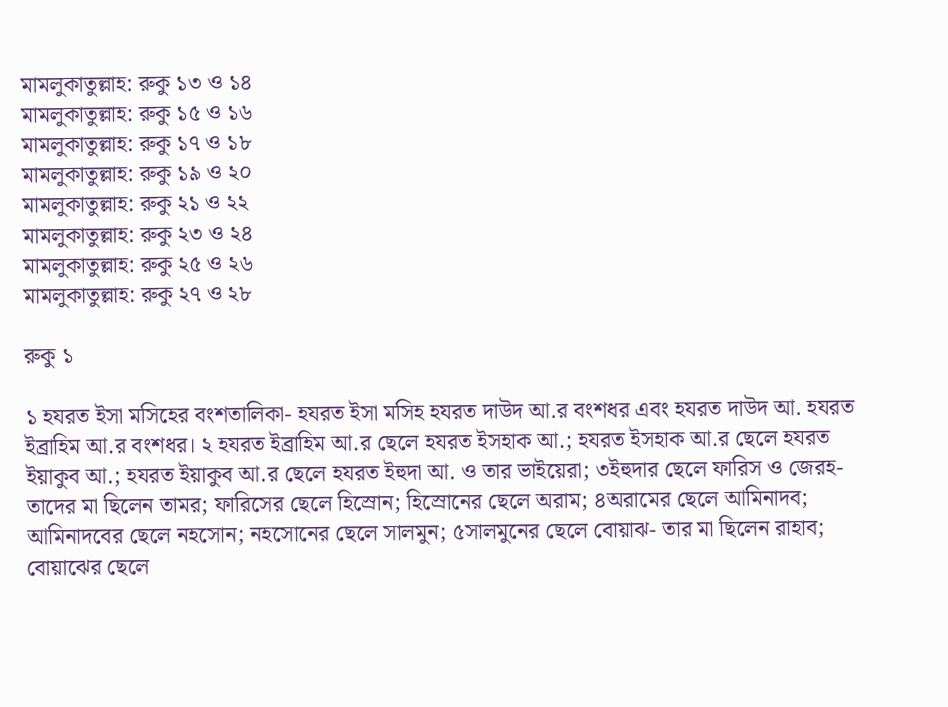মামলুকাতুল্লাহ: রুকু ১৩ ও ১৪
মামলুকাতুল্লাহ: রুকু ১৫ ও ১৬
মামলুকাতুল্লাহ: রুকু ১৭ ও ১৮
মামলুকাতুল্লাহ: রুকু ১৯ ও ২০
মামলুকাতুল্লাহ: রুকু ২১ ও ২২
মামলুকাতুল্লাহ: রুকু ২৩ ও ২৪
মামলুকাতুল্লাহ: রুকু ২৫ ও ২৬
মামলুকাতুল্লাহ: রুকু ২৭ ও ২৮

রুকু ১

১ হযরত ইসা মসিহের বংশতালিকা- হযরত ইসা মসিহ হযরত দাউদ আ.র বংশধর এবং হযরত দাউদ আ. হযরত ইব্রাহিম আ.র বংশধর। ২ হযরত ইব্রাহিম আ.র ছেলে হযরত ইসহাক আ.; হযরত ইসহাক আ.র ছেলে হযরত ইয়াকুব আ.; হযরত ইয়াকুব আ.র ছেলে হযরত ইহুদা আ. ও তার ভাইয়েরা; ৩ইহুদার ছেলে ফারিস ও জেরহ- তাদের মা ছিলেন তামর; ফারিসের ছেলে হিস্রোন; হিস্রোনের ছেলে অরাম; ৪অরামের ছেলে আমিনাদব; আমিনাদবের ছেলে নহসোন; নহসোনের ছেলে সালমুন; ৫সালমুনের ছেলে বোয়াঝ- তার মা ছিলেন রাহাব; বোয়াঝের ছেলে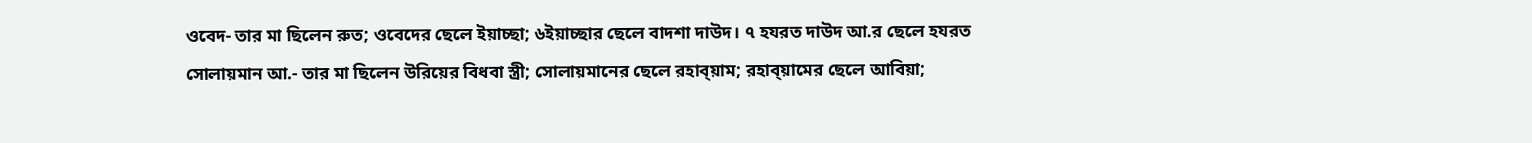ওবেদ- তার মা ছিলেন রুত; ওবেদের ছেলে ইয়াচ্ছা; ৬ইয়াচ্ছার ছেলে বাদশা দাউদ। ৭ হযরত দাউদ আ.র ছেলে হযরত সোলায়মান আ.- তার মা ছিলেন উরিয়ের বিধবা স্ত্রী; সোলায়মানের ছেলে রহাব্য়াম; রহাব্য়ামের ছেলে আবিয়া;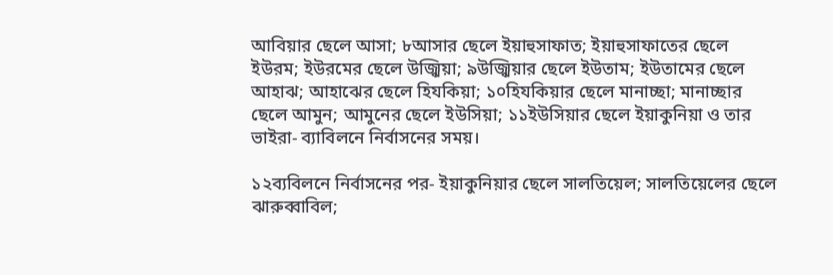আবিয়ার ছেলে আসা; ৮আসার ছেলে ইয়াহুসাফাত; ইয়াহুসাফাতের ছেলে ইউরম; ইউরমের ছেলে উজ্ঝিয়া; ৯উজ্ঝিয়ার ছেলে ইউতাম; ইউতামের ছেলে আহাঝ; আহাঝের ছেলে হিযকিয়া; ১০হিযকিয়ার ছেলে মানাচ্ছা; মানাচ্ছার ছেলে আমুন; আমুনের ছেলে ইউসিয়া; ১১ইউসিয়ার ছেলে ইয়াকুনিয়া ও তার ভাইরা- ব্যাবিলনে নির্বাসনের সময়।

১২ব্যবিলনে নির্বাসনের পর- ইয়াকুনিয়ার ছেলে সালতিয়েল; সালতিয়েলের ছেলে ঝারুব্বাবিল;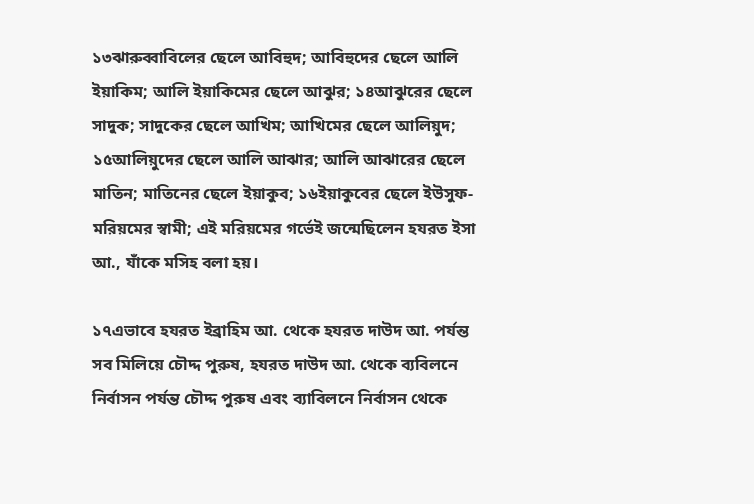১৩ঝারুব্বাবিলের ছেলে আবিহুদ; আবিহুদের ছেলে আলি ইয়াকিম; আলি ইয়াকিমের ছেলে আঝুর; ১৪আঝুরের ছেলে সাদুক; সাদুকের ছেলে আখিম; আখিমের ছেলে আলিয়ুদ; ১৫আলিয়ুদের ছেলে আলি আঝার; আলি আঝারের ছেলে মাতিন; মাতিনের ছেলে ইয়াকুব; ১৬ইয়াকুবের ছেলে ইউসুফ- মরিয়মের স্বামী; এই মরিয়মের গর্ভেই জন্মেছিলেন হযরত ইসা আ., যাঁকে মসিহ বলা হয়।

১৭এভাবে হযরত ইব্রাহিম আ. থেকে হযরত দাউদ আ. পর্যন্ত সব মিলিয়ে চৌদ্দ পুরুষ, হযরত দাউদ আ. থেকে ব্যবিলনে নির্বাসন পর্যন্ত চৌদ্দ পুরুষ এবং ব্যাবিলনে নির্বাসন থেকে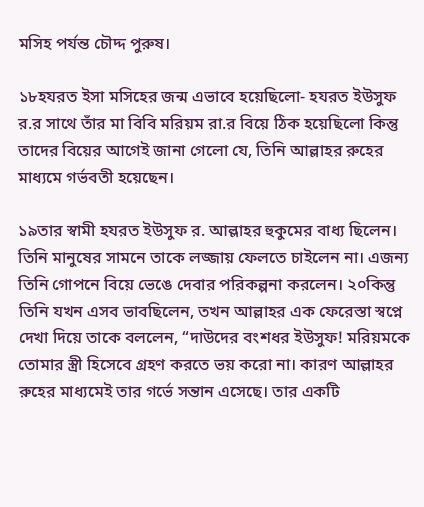মসিহ পর্যন্ত চৌদ্দ পুরুষ।

১৮হযরত ইসা মসিহের জন্ম এভাবে হয়েছিলো- হযরত ইউসুফ র.র সাথে তাঁর মা বিবি মরিয়ম রা.র বিয়ে ঠিক হয়েছিলো কিন্তু তাদের বিয়ের আগেই জানা গেলো যে, তিনি আল্লাহর রুহের মাধ্যমে গর্ভবতী হয়েছেন।

১৯তার স্বামী হযরত ইউসুফ র. আল্লাহর হুকুমের বাধ্য ছিলেন। তিনি মানুষের সামনে তাকে লজ্জায় ফেলতে চাইলেন না। এজন্য তিনি গোপনে বিয়ে ভেঙে দেবার পরিকল্পনা করলেন। ২০কিন্তু তিনি যখন এসব ভাবছিলেন, তখন আল্লাহর এক ফেরেস্তা স্বপ্নে দেখা দিয়ে তাকে বললেন, “দাউদের বংশধর ইউসুফ! মরিয়মকে তোমার স্ত্রী হিসেবে গ্রহণ করতে ভয় করো না। কারণ আল্লাহর রুহের মাধ্যমেই তার গর্ভে সন্তান এসেছে। তার একটি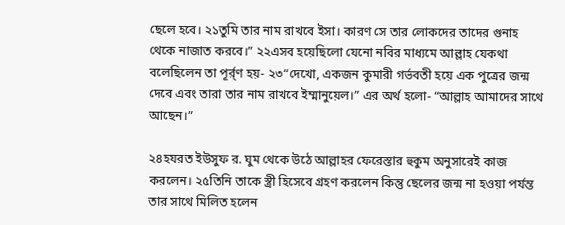ছেলে হবে। ২১তুমি তার নাম রাখবে ইসা। কারণ সে তার লোকদের তাদের গুনাহ থেকে নাজাত করবে।” ২২এসব হয়েছিলো যেনো নবির মাধ্যমে আল্লাহ যেকথা বলেছিলেন তা পূর্র্ণ হয়- ২৩“দেখো, একজন কুমারী গর্ভবতী হয়ে এক পুত্রের জন্ম দেবে এবং তারা তার নাম রাখবে ইম্মানুয়েল।” এর অর্থ হলো- “আল্লাহ আমাদের সাথে আছেন।”

২৪হযরত ইউসুফ র. ঘুম থেকে উঠে আল্লাহর ফেরেস্তার হুকুম অনুসারেই কাজ করলেন। ২৫তিনি তাকে স্ত্রী হিসেবে গ্রহণ করলেন কিন্তু ছেলের জন্ম না হওয়া পর্যন্ত তার সাথে মিলিত হলেন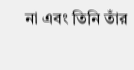না এবং তিনি তাঁর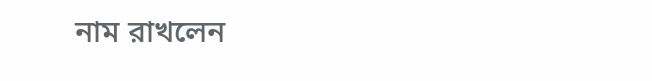নাম রাখলেন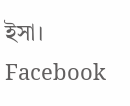ইসা।
Facebook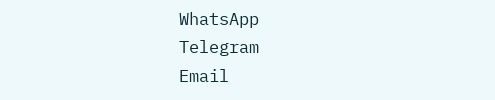WhatsApp
Telegram
Email